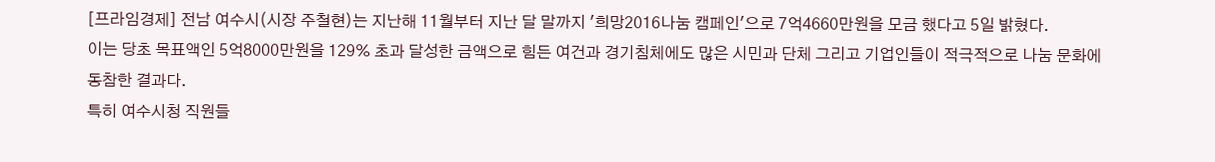[프라임경제] 전남 여수시(시장 주철현)는 지난해 11월부터 지난 달 말까지 '희망2016나눔 캠페인'으로 7억4660만원을 모금 했다고 5일 밝혔다.
이는 당초 목표액인 5억8000만원을 129% 초과 달성한 금액으로 힘든 여건과 경기침체에도 많은 시민과 단체 그리고 기업인들이 적극적으로 나눔 문화에 동참한 결과다.
특히 여수시청 직원들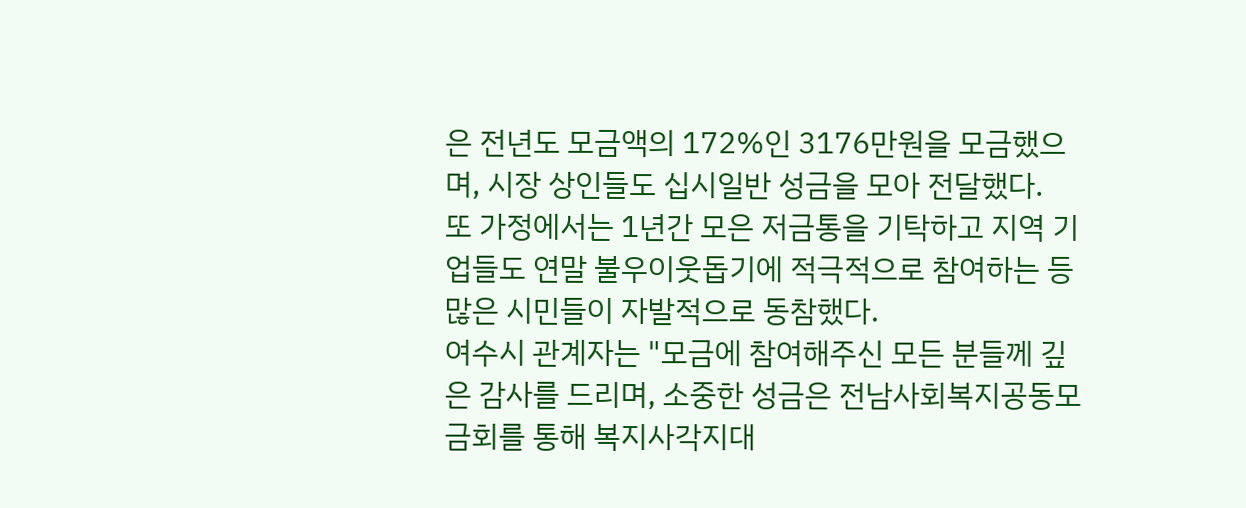은 전년도 모금액의 172%인 3176만원을 모금했으며, 시장 상인들도 십시일반 성금을 모아 전달했다.
또 가정에서는 1년간 모은 저금통을 기탁하고 지역 기업들도 연말 불우이웃돕기에 적극적으로 참여하는 등 많은 시민들이 자발적으로 동참했다.
여수시 관계자는 "모금에 참여해주신 모든 분들께 깊은 감사를 드리며, 소중한 성금은 전남사회복지공동모금회를 통해 복지사각지대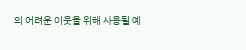의 어려운 이웃을 위해 사용될 예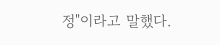정"이라고 말했다.